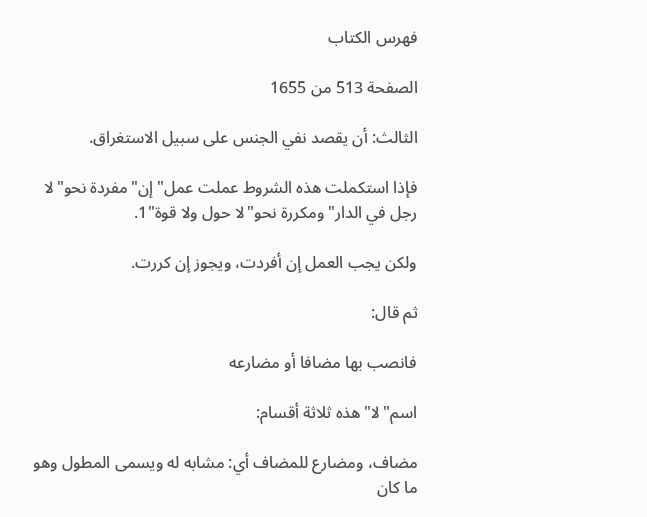فهرس الكتاب

الصفحة 513 من 1655

الثالث: أن يقصد نفي الجنس على سبيل الاستغراق.

فإذا استكملت هذه الشروط عملت عمل"إن"مفردة نحو"لا رجل في الدار"ومكررة نحو"لا حول ولا قوة"1.

ولكن يجب العمل إن أفردت، ويجوز إن كررت.

ثم قال:

فانصب بها مضافا أو مضارعه

اسم"لا"هذه ثلاثة أقسام:

مضاف، ومضارع للمضاف أي: مشابه له ويسمى المطول وهو ما كان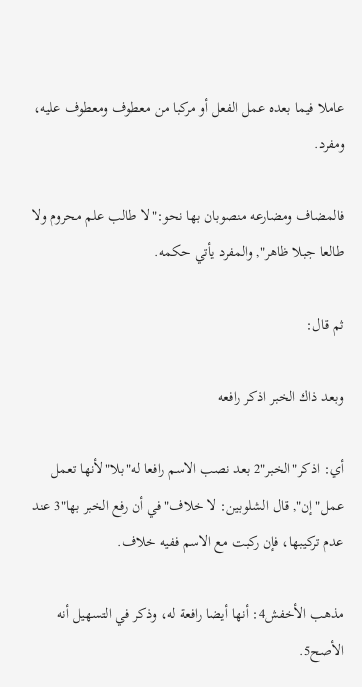عاملا فيما بعده عمل الفعل أو مركبا من معطوف ومعطوف عليه، ومفرد.

فالمضاف ومضارعه منصوبان بها نحو:"لا طالب علم محروم ولا طالعا جبلا ظاهر", والمفرد يأتي حكمه.

ثم قال:

وبعد ذاك الخبر اذكر رافعه

أي: اذكر"الخبر"2 بعد نصب الاسم رافعا له"بلا"لأنها تعمل عمل"إن", قال الشلوبين: لا خلاف"في أن رفع الخبر بها"3 عند عدم تركيبها، فإن ركبت مع الاسم ففيه خلاف.

مذهب الأخفش4: أنها أيضا رافعة له، وذكر في التسهيل أنه الأصح5.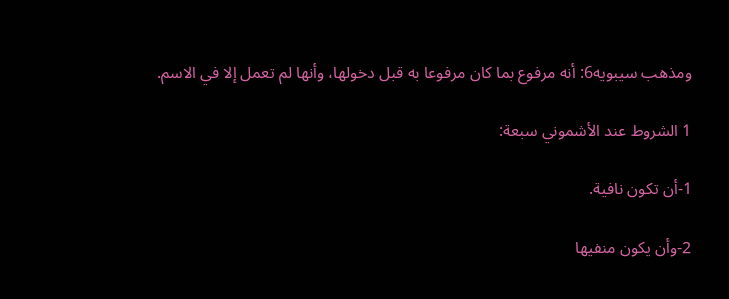ومذهب سيبويه6: أنه مرفوع بما كان مرفوعا به قبل دخولها، وأنها لم تعمل إلا في الاسم.

1 الشروط عند الأشموني سبعة:

1-أن تكون نافية.

2-وأن يكون منفيها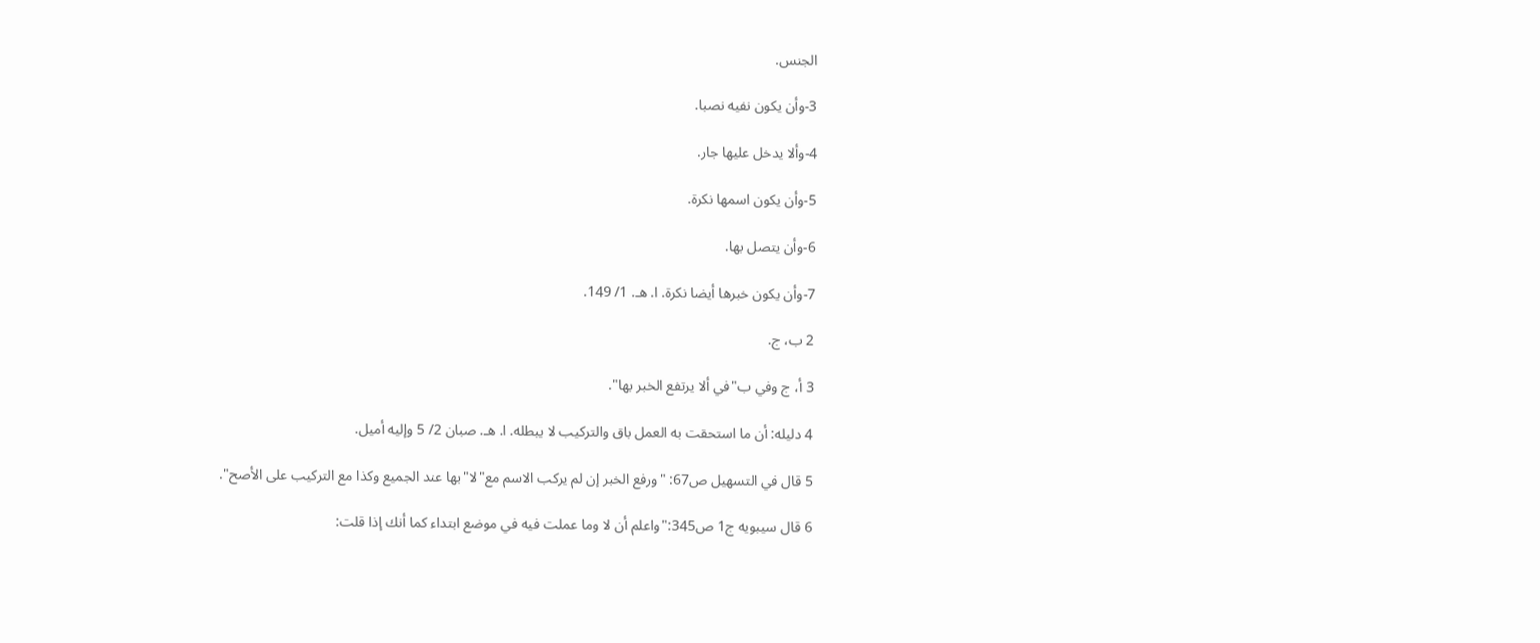الجنس.

3-وأن يكون نفيه نصبا.

4-وألا يدخل عليها جار.

5-وأن يكون اسمها نكرة.

6-وأن يتصل بها.

7-وأن يكون خبرها أيضا نكرة. ا. هـ. 1/ 149.

2 ب، ج.

3 أ، ج وفي ب"في ألا يرتفع الخبر بها".

4 دليله: أن ما استحقت به العمل باق والتركيب لا يبطله. ا. هـ. صبان 2/ 5 وإليه أميل.

5 قال في التسهيل ص67: "ورفع الخبر إن لم يركب الاسم مع"لا"بها عند الجميع وكذا مع التركيب على الأصح".

6 قال سيبويه ج1 ص345:"واعلم أن لا وما عملت فيه في موضع ابتداء كما أنك إذا قلت: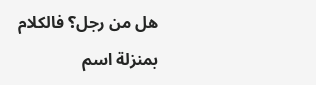هل من رجل؟ فالكلام بمنزلة اسم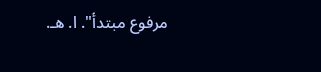مرفوع مبتدأ". ا. هـ.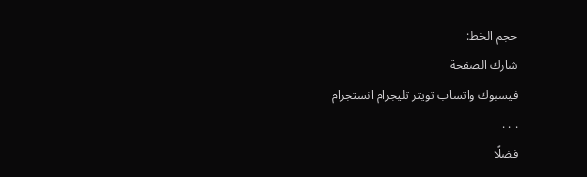حجم الخط:
شارك الصفحة
فيسبوك واتساب تويتر تليجرام انستجرام
. . .
فضلًا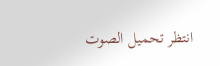انتظر تحميل الصوت